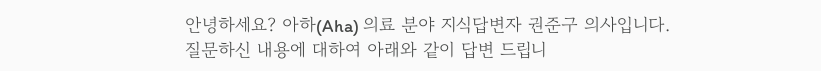안녕하세요? 아하(Aha) 의료 분야 지식답변자 권준구 의사입니다.
질문하신 내용에 대하여 아래와 같이 답변 드립니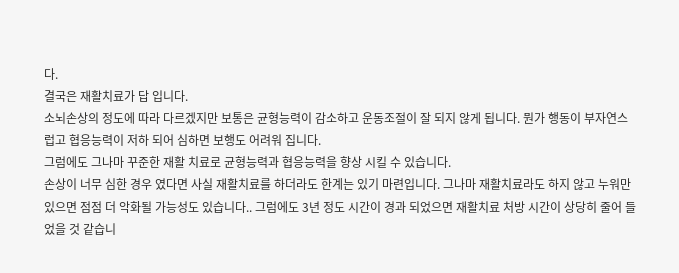다.
결국은 재활치료가 답 입니다.
소뇌손상의 정도에 따라 다르겠지만 보통은 균형능력이 감소하고 운동조절이 잘 되지 않게 됩니다. 뭔가 행동이 부자연스럽고 협응능력이 저하 되어 심하면 보행도 어려워 집니다.
그럼에도 그나마 꾸준한 재활 치료로 균형능력과 협응능력을 향상 시킬 수 있습니다.
손상이 너무 심한 경우 였다면 사실 재활치료를 하더라도 한계는 있기 마련입니다. 그나마 재활치료라도 하지 않고 누워만 있으면 점점 더 악화될 가능성도 있습니다.. 그럼에도 3년 정도 시간이 경과 되었으면 재활치료 처방 시간이 상당히 줄어 들었을 것 같습니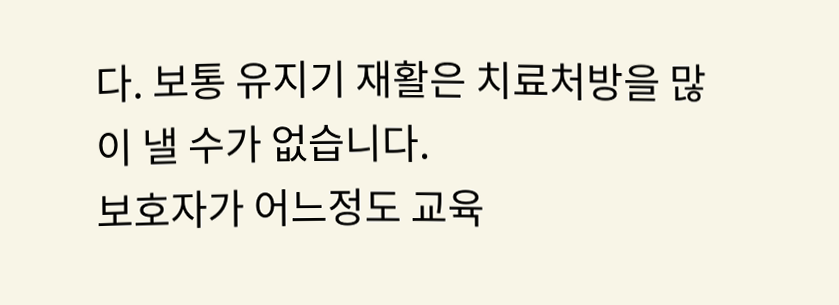다. 보통 유지기 재활은 치료처방을 많이 낼 수가 없습니다.
보호자가 어느정도 교육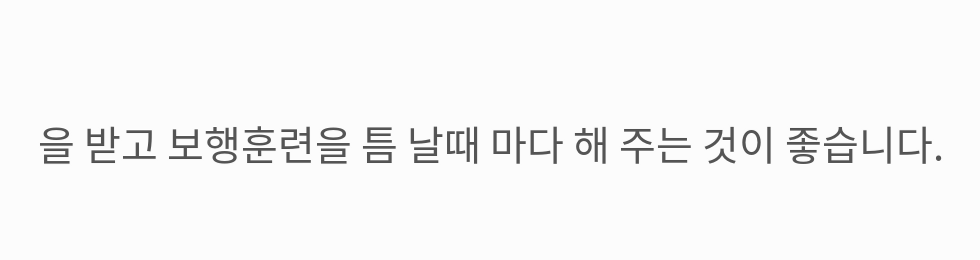을 받고 보행훈련을 틈 날때 마다 해 주는 것이 좋습니다.